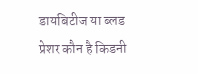डायबिटीज या ब्लड प्रेशर कौन है किडनी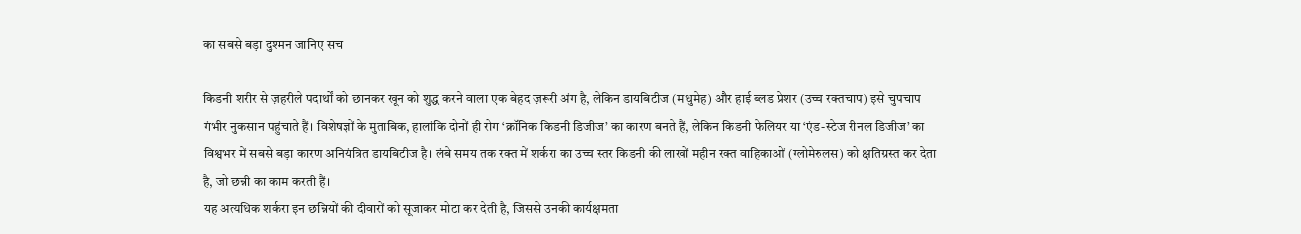का सबसे बड़ा दुश्मन जानिए सच

किडनी शरीर से ज़हरीले पदार्थों को छानकर खून को शुद्ध करने वाला एक बेहद ज़रूरी अंग है, लेकिन डायबिटीज (मधुमेह) और हाई ब्लड प्रेशर (उच्च रक्तचाप) इसे चुपचाप गंभीर नुकसान पहुंचाते हैं। विशेषज्ञों के मुताबिक, हालांकि दोनों ही रोग ‘क्रॉनिक किडनी डिजीज’ का कारण बनते हैं, लेकिन किडनी फेलियर या ‘एंड-स्टेज रीनल डिजीज’ का विश्वभर में सबसे बड़ा कारण अनियंत्रित डायबिटीज है। लंबे समय तक रक्त में शर्करा का उच्च स्तर किडनी की लाखों महीन रक्त वाहिकाओं (ग्लोमेरुलस) को क्षतिग्रस्त कर देता है, जो छन्नी का काम करती हैं।
यह अत्यधिक शर्करा इन छन्नियों की दीवारों को सूजाकर मोटा कर देती है, जिससे उनकी कार्यक्षमता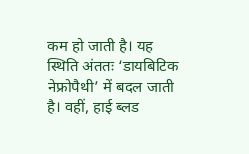कम हो जाती है। यह स्थिति अंततः ‘डायबिटिक नेफ्रोपैथी’ में बदल जाती है। वहीं, हाई ब्लड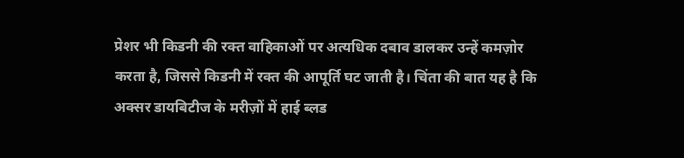प्रेशर भी किडनी की रक्त वाहिकाओं पर अत्यधिक दबाव डालकर उन्हें कमज़ोर करता है, जिससे किडनी में रक्त की आपूर्ति घट जाती है। चिंता की बात यह है कि अक्सर डायबिटीज के मरीज़ों में हाई ब्लड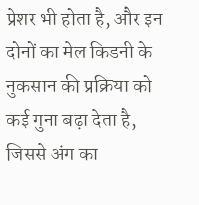प्रेशर भी होता है, और इन दोनों का मेल किडनी के नुकसान की प्रक्रिया को कई गुना बढ़ा देता है, जिससे अंग का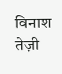विनाश तेज़ी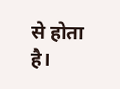से होता है।